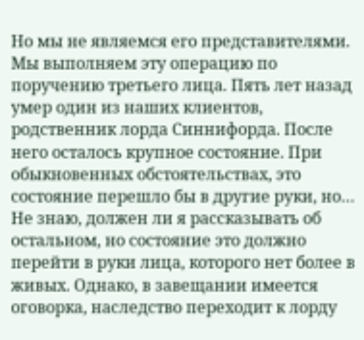Но мы не являемся его представителями. Мы выполняем эту операцию по поручению третьего лица. Пять лет назад умер один из наших клиентов, родственник лорда Синнифорда. После него осталось крупное состояние. При обыкновенных обстоятельствах, это состояние перешло бы в другие руки, но… Не знаю, должен ли я рассказывать об остальном, но состояние это должно перейти в руки лица, которого нет более в живых. Однако, в завещании имеется оговорка, наследство переходит к лорду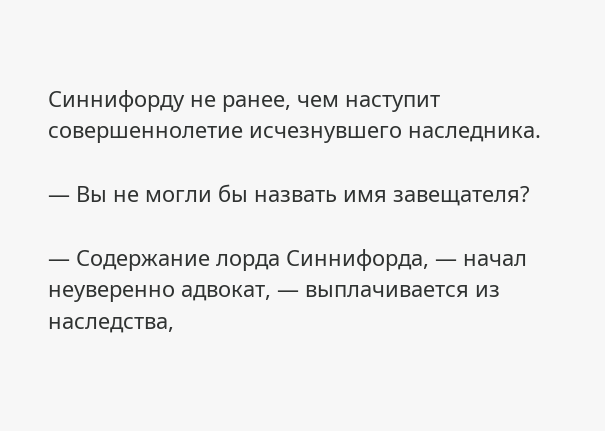Синнифорду не ранее, чем наступит совершеннолетие исчезнувшего наследника.

— Вы не могли бы назвать имя завещателя?

— Содержание лорда Синнифорда, — начал неуверенно адвокат, — выплачивается из наследства,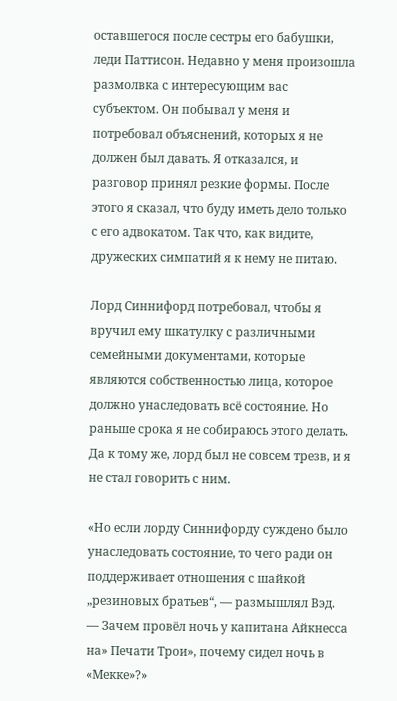оставшегося после сестры его бабушки, леди Паттисон. Недавно у меня произошла размолвка с интересующим вас субъектом. Он побывал у меня и потребовал объяснений, которых я не должен был давать. Я отказался, и разговор принял резкие формы. После этого я сказал, что буду иметь дело только с его адвокатом. Так что, как видите, дружеских симпатий я к нему не питаю.

Лорд Синнифорд потребовал, чтобы я вручил ему шкатулку с различными семейными документами, которые являются собственностью лица, которое должно унаследовать всё состояние. Но раньше срока я не собираюсь этого делать. Да к тому же, лорд был не совсем трезв, и я не стал говорить с ним.

«Но если лорду Синнифорду суждено было унаследовать состояние, то чего ради он поддерживает отношения с шайкой „резиновых братьев“, — размышлял Вэд. — Зачем провёл ночь у капитана Айкнесса на» Печати Трои», почему сидел ночь в «Мекке»?»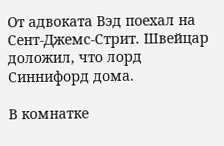От адвоката Вэд поехал на Сент-Джемс-Стрит. Швейцар доложил, что лорд Синнифорд дома.

В комнатке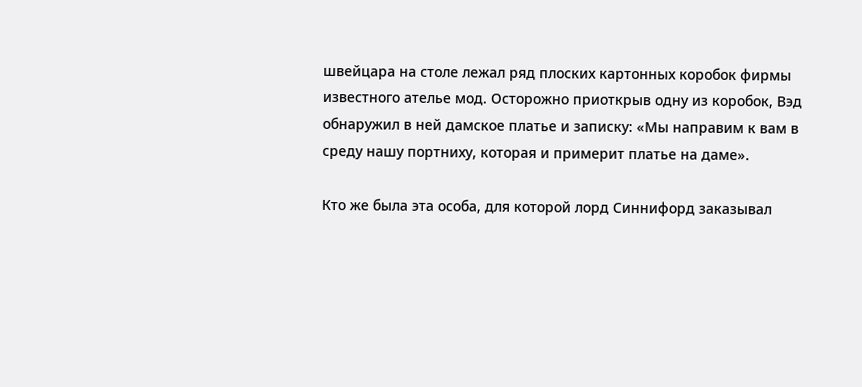швейцара на столе лежал ряд плоских картонных коробок фирмы известного ателье мод. Осторожно приоткрыв одну из коробок, Вэд обнаружил в ней дамское платье и записку: «Мы направим к вам в среду нашу портниху, которая и примерит платье на даме».

Кто же была эта особа, для которой лорд Синнифорд заказывал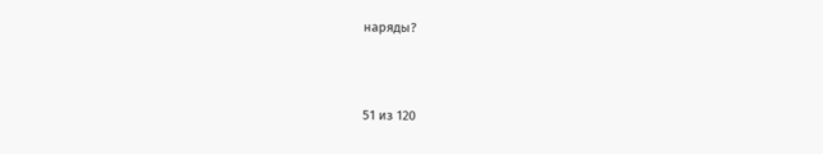наряды?



51 из 120